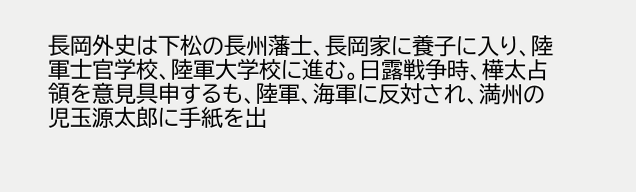長岡外史は下松の長州藩士、長岡家に養子に入り、陸軍士官学校、陸軍大学校に進む。日露戦争時、樺太占領を意見具申するも、陸軍、海軍に反対され、満州の児玉源太郎に手紙を出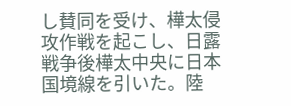し賛同を受け、樺太侵攻作戦を起こし、日露戦争後樺太中央に日本国境線を引いた。陸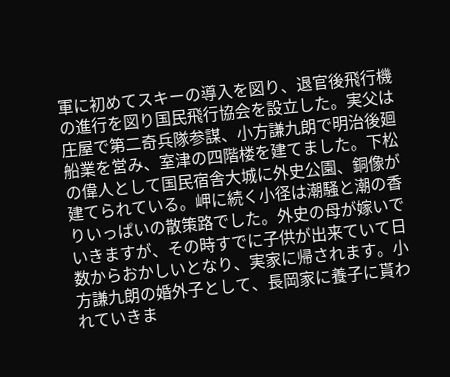軍に初めてスキーの導入を図り、退官後飛行機の進行を図り国民飛行協会を設立した。実父は庄屋で第二奇兵隊参謀、小方謙九朗で明治後廻船業を営み、室津の四階楼を建てました。下松の偉人として国民宿舎大城に外史公園、銅像が建てられている。岬に続く小径は潮騒と潮の香りいっぱいの散策路でした。外史の母が嫁いでいきますが、その時すでに子供が出来ていて日数からおかしいとなり、実家に帰されます。小方謙九朗の婚外子として、長岡家に養子に貰われていきま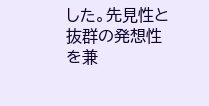した。先見性と抜群の発想性を兼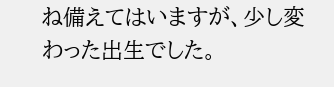ね備えてはいますが、少し変わった出生でした。